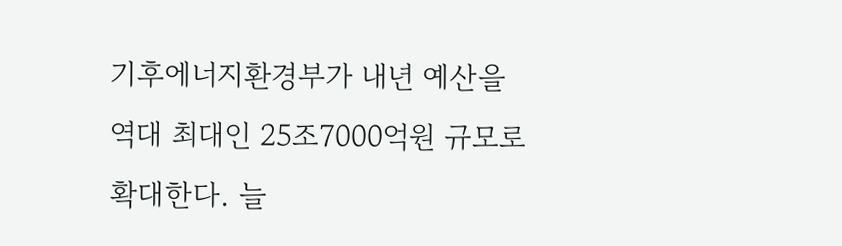기후에너지환경부가 내년 예산을 역대 최대인 25조7000억원 규모로 확대한다. 늘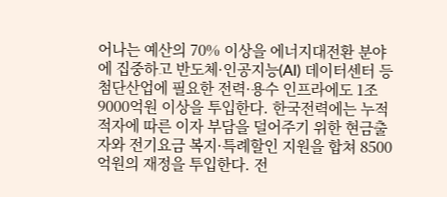어나는 예산의 70% 이상을 에너지대전환 분야에 집중하고 반도체·인공지능(AI) 데이터센터 등 첨단산업에 필요한 전력·용수 인프라에도 1조9000억원 이상을 투입한다. 한국전력에는 누적 적자에 따른 이자 부담을 덜어주기 위한 현금출자와 전기요금 복지·특례할인 지원을 합쳐 8500억원의 재정을 투입한다. 전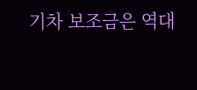기차 보조금은 역대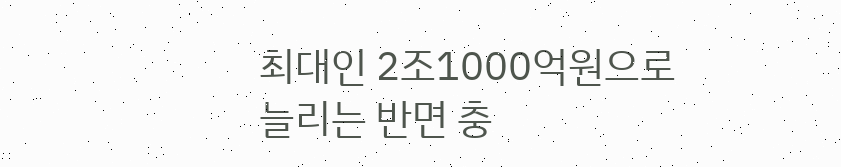최대인 2조1000억원으로 늘리는 반면 충